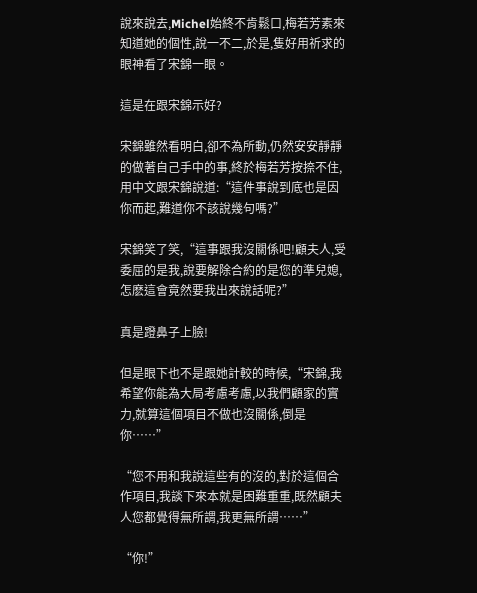說來說去,Michel始終不肯鬆口,梅若芳素來知道她的個性,說一不二,於是,隻好用祈求的眼神看了宋錦一眼。

這是在跟宋錦示好?

宋錦雖然看明白,卻不為所動,仍然安安靜靜的做著自己手中的事,終於梅若芳按捺不住,用中文跟宋錦說道:“這件事說到底也是因你而起,難道你不該說幾句嗎?”

宋錦笑了笑,“這事跟我沒關係吧!顧夫人,受委屈的是我,說要解除合約的是您的準兒媳,怎麽這會竟然要我出來說話呢?”

真是蹬鼻子上臉!

但是眼下也不是跟她計較的時候,“宋錦,我希望你能為大局考慮考慮,以我們顧家的實力,就算這個項目不做也沒關係,倒是你……”

“您不用和我說這些有的沒的,對於這個合作項目,我談下來本就是困難重重,既然顧夫人您都覺得無所謂,我更無所謂……”

“你!”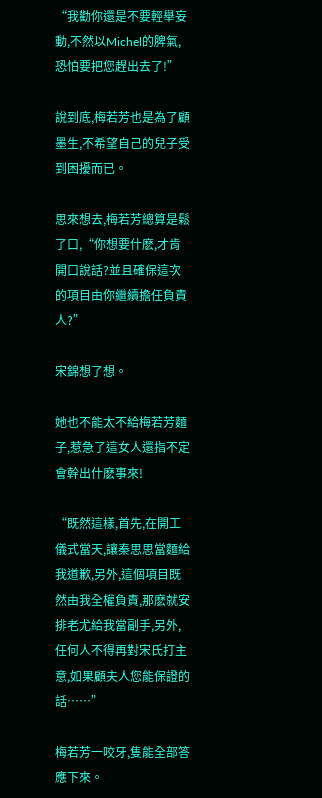“我勸你還是不要輕舉妄動,不然以Michel的脾氣,恐怕要把您趕出去了!”

說到底,梅若芳也是為了顧墨生,不希望自己的兒子受到困擾而已。

思來想去,梅若芳總算是鬆了口,“你想要什麽,才肯開口說話?並且確保這次的項目由你繼續擔任負責人?”

宋錦想了想。

她也不能太不給梅若芳麵子,惹急了這女人還指不定會幹出什麽事來!

“既然這樣,首先,在開工儀式當天,讓秦思思當麵給我道歉,另外,這個項目既然由我全權負責,那麽就安排老尤給我當副手,另外,任何人不得再對宋氏打主意,如果顧夫人您能保證的話……”

梅若芳一咬牙,隻能全部答應下來。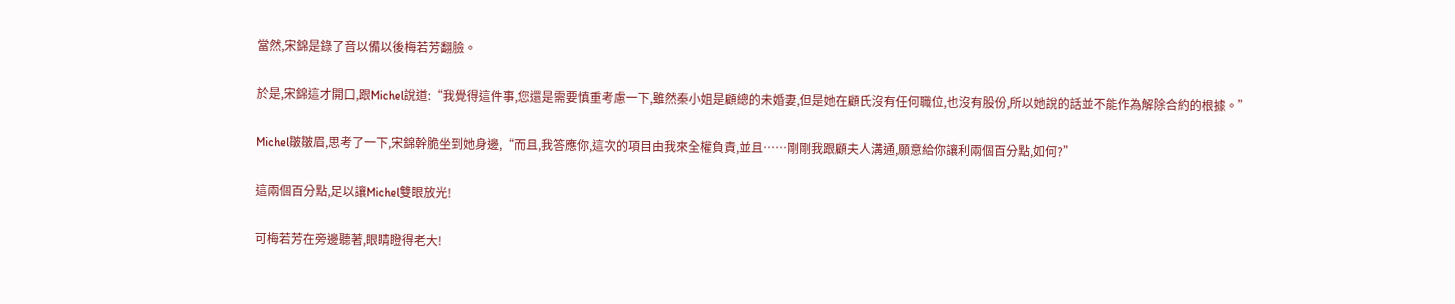當然,宋錦是錄了音以備以後梅若芳翻臉。

於是,宋錦這才開口,跟Michel說道:“我覺得這件事,您還是需要慎重考慮一下,雖然秦小姐是顧總的未婚妻,但是她在顧氏沒有任何職位,也沒有股份,所以她說的話並不能作為解除合約的根據。”

Michel皺皺眉,思考了一下,宋錦幹脆坐到她身邊,“而且,我答應你,這次的項目由我來全權負責,並且……剛剛我跟顧夫人溝通,願意給你讓利兩個百分點,如何?”

這兩個百分點,足以讓Michel雙眼放光!

可梅若芳在旁邊聽著,眼睛瞪得老大!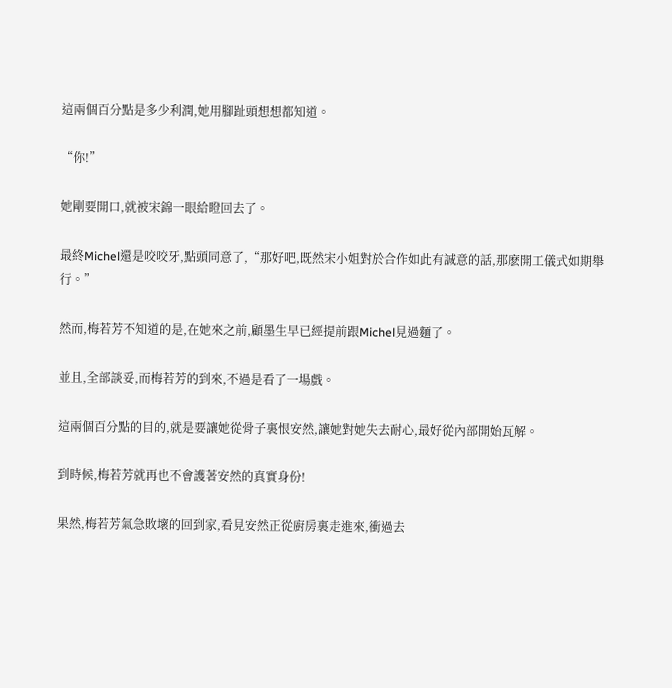這兩個百分點是多少利潤,她用腳趾頭想想都知道。

“你!”

她剛要開口,就被宋錦一眼給瞪回去了。

最終Michel還是咬咬牙,點頭同意了,“那好吧,既然宋小姐對於合作如此有誠意的話,那麽開工儀式如期舉行。”

然而,梅若芳不知道的是,在她來之前,顧墨生早已經提前跟Michel見過麵了。

並且,全部談妥,而梅若芳的到來,不過是看了一場戲。

這兩個百分點的目的,就是要讓她從骨子裏恨安然,讓她對她失去耐心,最好從內部開始瓦解。

到時候,梅若芳就再也不會護著安然的真實身份!

果然,梅若芳氣急敗壞的回到家,看見安然正從廚房裏走進來,衝過去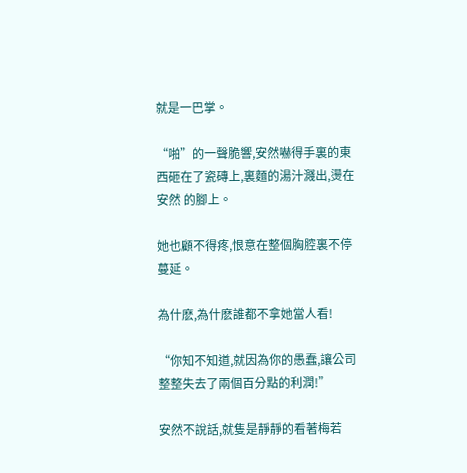就是一巴掌。

“啪”的一聲脆響,安然嚇得手裏的東西砸在了瓷磚上,裏麵的湯汁濺出,燙在安然 的腳上。

她也顧不得疼,恨意在整個胸腔裏不停蔓延。

為什麽,為什麽誰都不拿她當人看!

“你知不知道,就因為你的愚蠢,讓公司整整失去了兩個百分點的利潤!”

安然不說話,就隻是靜靜的看著梅若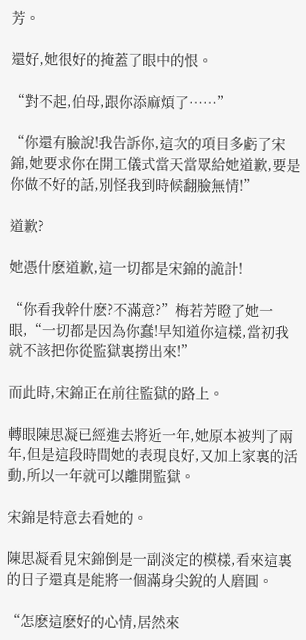芳。

還好,她很好的掩蓋了眼中的恨。

“對不起,伯母,跟你添麻煩了……”

“你還有臉說!我告訴你,這次的項目多虧了宋錦,她要求你在開工儀式當天當眾給她道歉,要是你做不好的話,別怪我到時候翻臉無情!”

道歉?

她憑什麽道歉,這一切都是宋錦的詭計!

“你看我幹什麽?不滿意?”梅若芳瞪了她一眼,“一切都是因為你蠢!早知道你這樣,當初我就不該把你從監獄裏撈出來!”

而此時,宋錦正在前往監獄的路上。

轉眼陳思凝已經進去將近一年,她原本被判了兩年,但是這段時間她的表現良好,又加上家裏的活動,所以一年就可以離開監獄。

宋錦是特意去看她的。

陳思凝看見宋錦倒是一副淡定的模樣,看來這裏的日子還真是能將一個滿身尖銳的人磨圓。

“怎麽這麽好的心情,居然來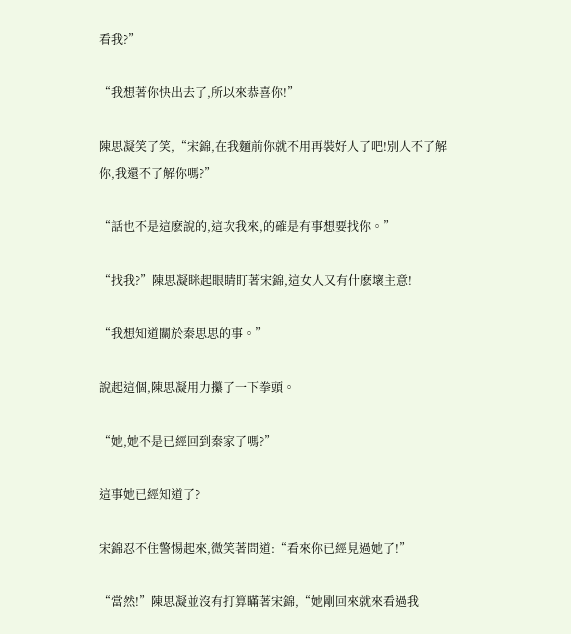看我?”

“我想著你快出去了,所以來恭喜你!”

陳思凝笑了笑,“宋錦,在我麵前你就不用再裝好人了吧!別人不了解你,我還不了解你嗎?”

“話也不是這麽說的,這次我來,的確是有事想要找你。”

“找我?”陳思凝眯起眼睛盯著宋錦,這女人又有什麽壞主意!

“我想知道關於秦思思的事。”

說起這個,陳思凝用力攥了一下拳頭。

“她,她不是已經回到秦家了嗎?”

這事她已經知道了?

宋錦忍不住警惕起來,微笑著問道:“看來你已經見過她了!”

“當然!”陳思凝並沒有打算瞞著宋錦,“她剛回來就來看過我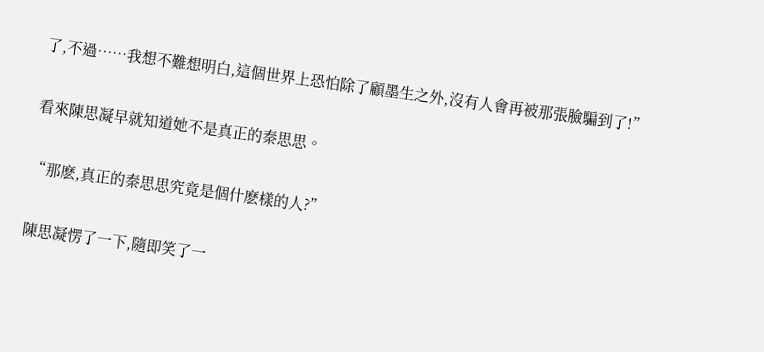了,不過……我想不難想明白,這個世界上恐怕除了顧墨生之外,沒有人會再被那張臉騙到了!”

看來陳思凝早就知道她不是真正的秦思思。

“那麽,真正的秦思思究竟是個什麽樣的人?”

陳思凝愣了一下,隨即笑了一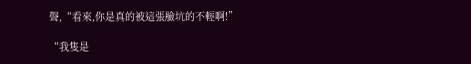聲,“看來,你是真的被這張臉坑的不輕啊!”

“我隻是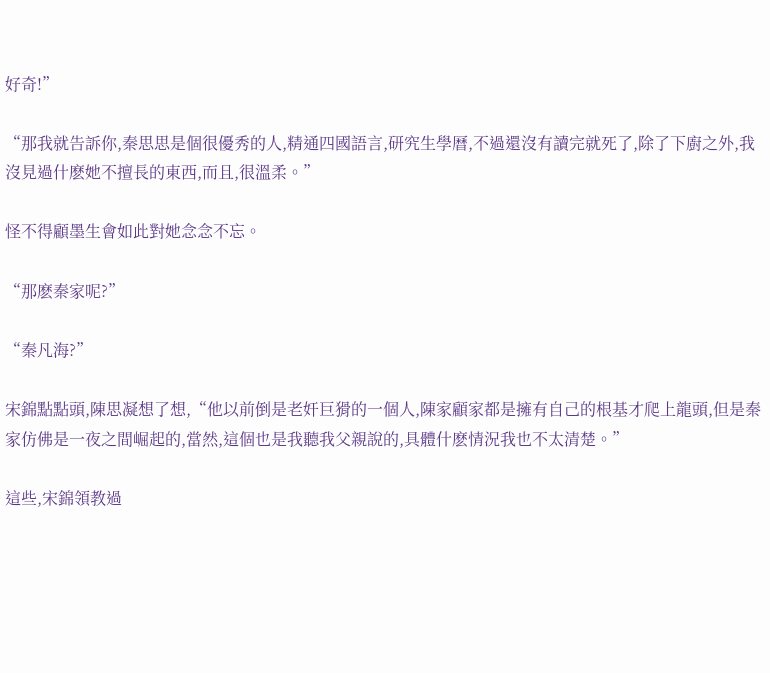好奇!”

“那我就告訴你,秦思思是個很優秀的人,精通四國語言,研究生學曆,不過還沒有讀完就死了,除了下廚之外,我沒見過什麽她不擅長的東西,而且,很溫柔。”

怪不得顧墨生會如此對她念念不忘。

“那麽秦家呢?”

“秦凡海?”

宋錦點點頭,陳思凝想了想,“他以前倒是老奸巨猾的一個人,陳家顧家都是擁有自己的根基才爬上龍頭,但是秦家仿佛是一夜之間崛起的,當然,這個也是我聽我父親說的,具體什麽情況我也不太清楚。”

這些,宋錦領教過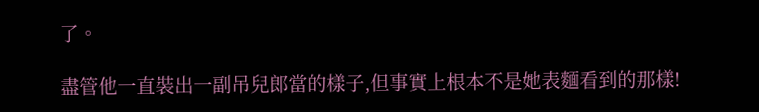了。

盡管他一直裝出一副吊兒郎當的樣子,但事實上根本不是她表麵看到的那樣!